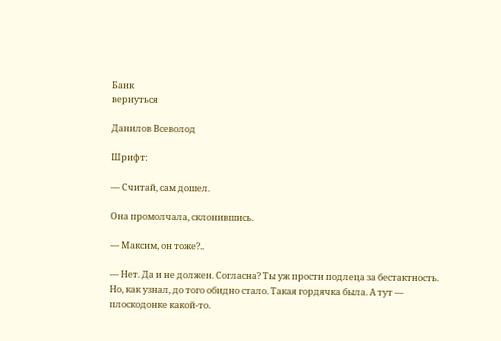Банк
вернуться

Данилов Всеволод

Шрифт:

— Считай, сам дошел.

Она промолчала, склонившись.

— Максим, он тоже?..

— Нет. Да и не должен. Согласна? Ты уж прости подлеца за бестактность. Но, как узнал, до того обидно стало. Такая гордячка была. А тут — плоскодонке какой-то.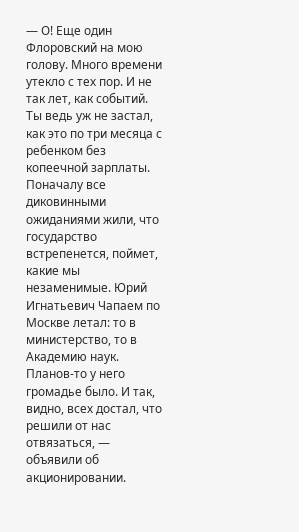— О! Еще один Флоровский на мою голову. Много времени утекло с тех пор. И не так лет, как событий. Ты ведь уж не застал, как это по три месяца с ребенком без копеечной зарплаты. Поначалу все диковинными ожиданиями жили, что государство встрепенется, поймет, какие мы незаменимые. Юрий Игнатьевич Чапаем по Москве летал: то в министерство, то в Академию наук. Планов-то у него громадье было. И так, видно, всех достал, что решили от нас отвязаться, — объявили об акционировании.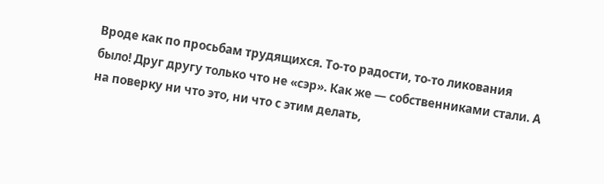Вроде как по просьбам трудящихся. То-то радости, то-то ликования было! Друг другу только что не «сэр». Как же — собственниками стали. А на поверку ни что это, ни что с этим делать,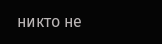никто не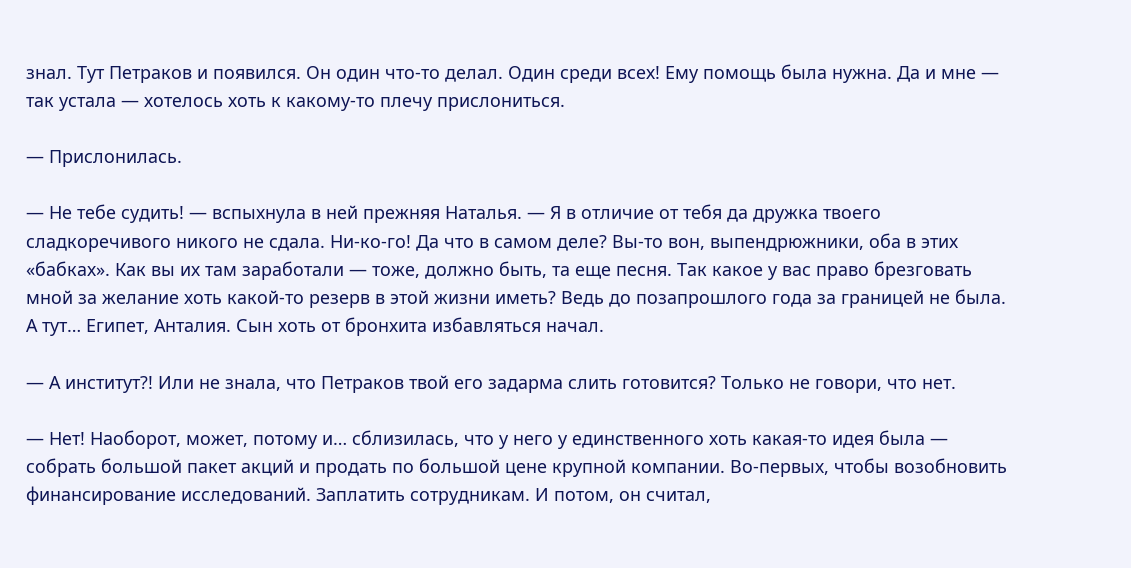знал. Тут Петраков и появился. Он один что-то делал. Один среди всех! Ему помощь была нужна. Да и мне — так устала — хотелось хоть к какому-то плечу прислониться.

— Прислонилась.

— Не тебе судить! — вспыхнула в ней прежняя Наталья. — Я в отличие от тебя да дружка твоего сладкоречивого никого не сдала. Ни-ко-го! Да что в самом деле? Вы-то вон, выпендрюжники, оба в этих «бабках». Как вы их там заработали — тоже, должно быть, та еще песня. Так какое у вас право брезговать мной за желание хоть какой-то резерв в этой жизни иметь? Ведь до позапрошлого года за границей не была. А тут… Египет, Анталия. Сын хоть от бронхита избавляться начал.

— А институт?! Или не знала, что Петраков твой его задарма слить готовится? Только не говори, что нет.

— Нет! Наоборот, может, потому и… сблизилась, что у него у единственного хоть какая-то идея была — собрать большой пакет акций и продать по большой цене крупной компании. Во-первых, чтобы возобновить финансирование исследований. Заплатить сотрудникам. И потом, он считал,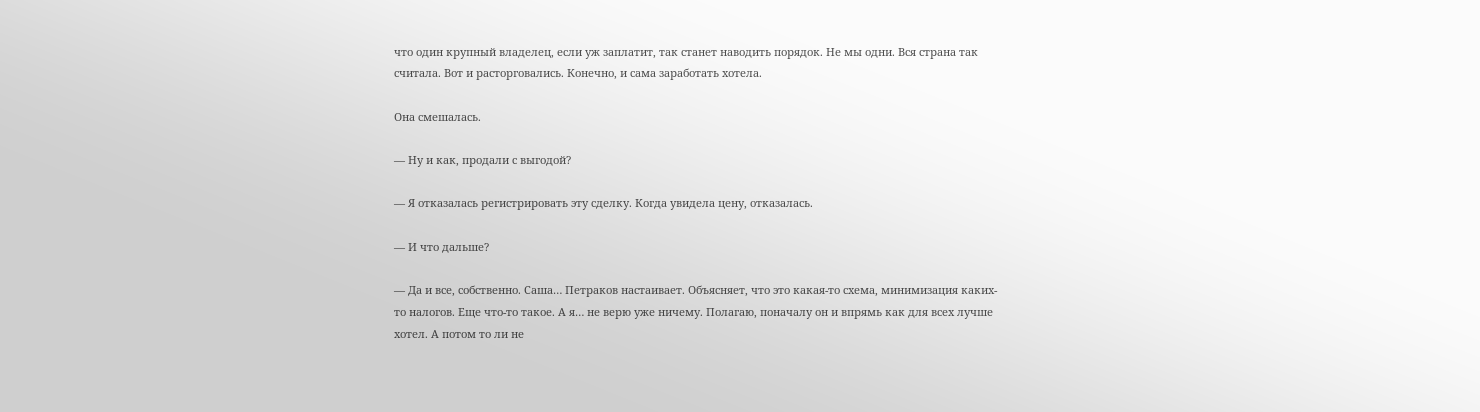что один крупный владелец, если уж заплатит, так станет наводить порядок. Не мы одни. Вся страна так считала. Вот и расторговались. Конечно, и сама заработать хотела.

Она смешалась.

— Ну и как, продали с выгодой?

— Я отказалась регистрировать эту сделку. Когда увидела цену, отказалась.

— И что дальше?

— Да и все, собственно. Саша… Петраков настаивает. Объясняет, что это какая-то схема, минимизация каких-то налогов. Еще что-то такое. А я… не верю уже ничему. Полагаю, поначалу он и впрямь как для всех лучше хотел. А потом то ли не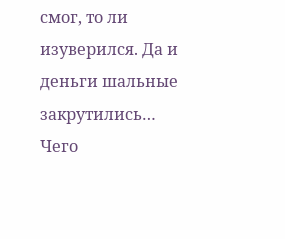смог, то ли изуверился. Да и деньги шальные закрутились… Чего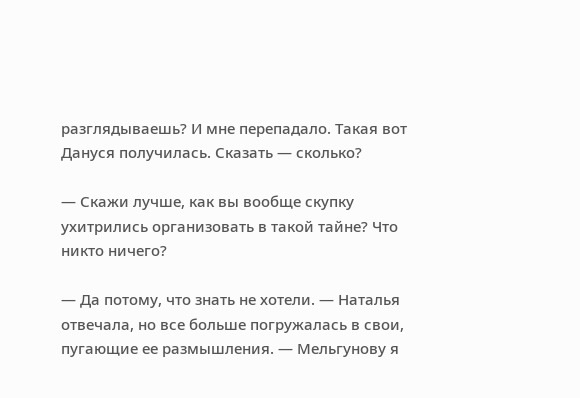разглядываешь? И мне перепадало. Такая вот Дануся получилась. Сказать — сколько?

— Скажи лучше, как вы вообще скупку ухитрились организовать в такой тайне? Что никто ничего?

— Да потому, что знать не хотели. — Наталья отвечала, но все больше погружалась в свои, пугающие ее размышления. — Мельгунову я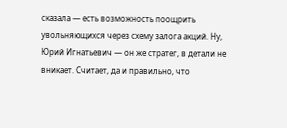сказала — есть возможность поощрить увольняющихся через схему залога акций. Ну, Юрий Игнатьевич — он же стратег, в детали не вникает. Считает, да и правильно, что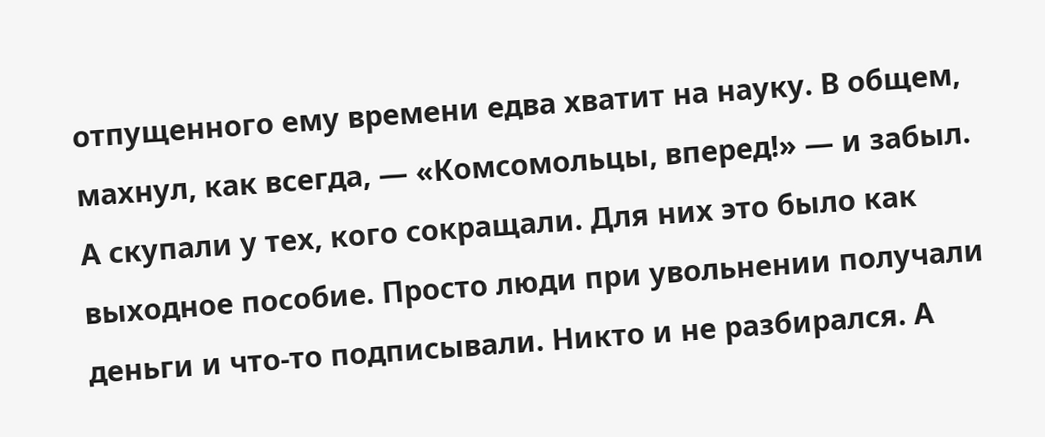отпущенного ему времени едва хватит на науку. В общем, махнул, как всегда, — «Комсомольцы, вперед!» — и забыл. А скупали у тех, кого сокращали. Для них это было как выходное пособие. Просто люди при увольнении получали деньги и что-то подписывали. Никто и не разбирался. А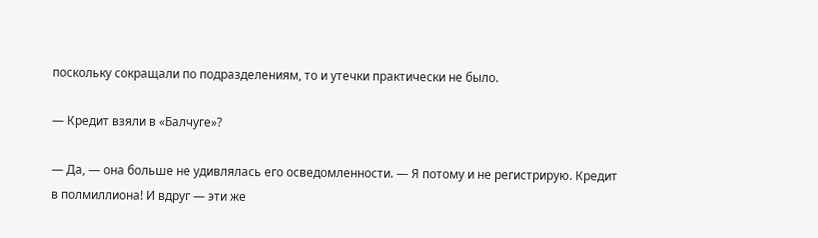поскольку сокращали по подразделениям, то и утечки практически не было.

— Кредит взяли в «Балчуге»?

— Да, — она больше не удивлялась его осведомленности. — Я потому и не регистрирую. Кредит в полмиллиона! И вдруг — эти же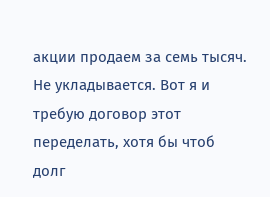акции продаем за семь тысяч. Не укладывается. Вот я и требую договор этот переделать, хотя бы чтоб долг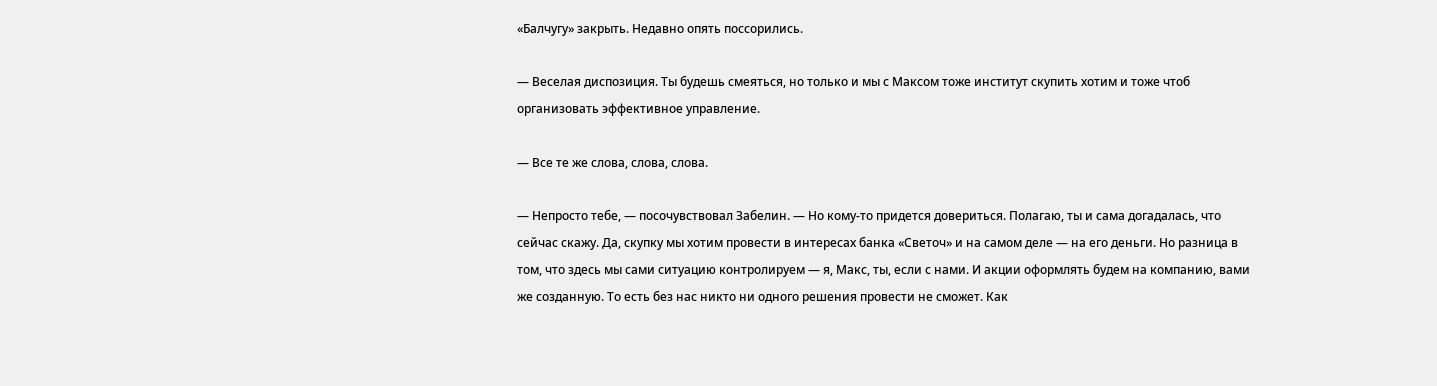«Балчугу» закрыть. Недавно опять поссорились.

— Веселая диспозиция. Ты будешь смеяться, но только и мы с Максом тоже институт скупить хотим и тоже чтоб организовать эффективное управление.

— Все те же слова, слова, слова.

— Непросто тебе, — посочувствовал Забелин. — Но кому-то придется довериться. Полагаю, ты и сама догадалась, что сейчас скажу. Да, скупку мы хотим провести в интересах банка «Светоч» и на самом деле — на его деньги. Но разница в том, что здесь мы сами ситуацию контролируем — я, Макс, ты, если с нами. И акции оформлять будем на компанию, вами же созданную. То есть без нас никто ни одного решения провести не сможет. Как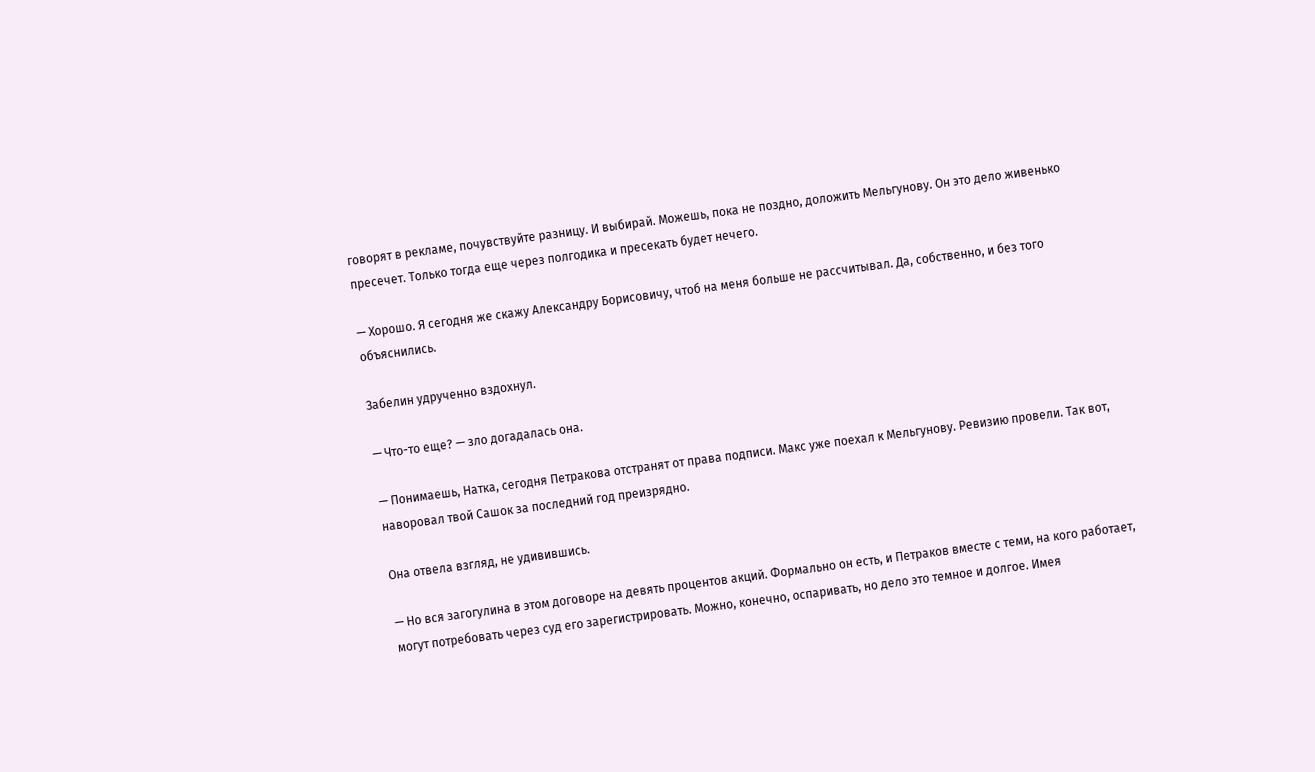говорят в рекламе, почувствуйте разницу. И выбирай. Можешь, пока не поздно, доложить Мельгунову. Он это дело живенько пресечет. Только тогда еще через полгодика и пресекать будет нечего.

— Хорошо. Я сегодня же скажу Александру Борисовичу, чтоб на меня больше не рассчитывал. Да, собственно, и без того объяснились.

Забелин удрученно вздохнул.

— Что-то еще? — зло догадалась она.

— Понимаешь, Натка, сегодня Петракова отстранят от права подписи. Макс уже поехал к Мельгунову. Ревизию провели. Так вот, наворовал твой Сашок за последний год преизрядно.

Она отвела взгляд, не удивившись.

— Но вся загогулина в этом договоре на девять процентов акций. Формально он есть, и Петраков вместе с теми, на кого работает, могут потребовать через суд его зарегистрировать. Можно, конечно, оспаривать, но дело это темное и долгое. Имея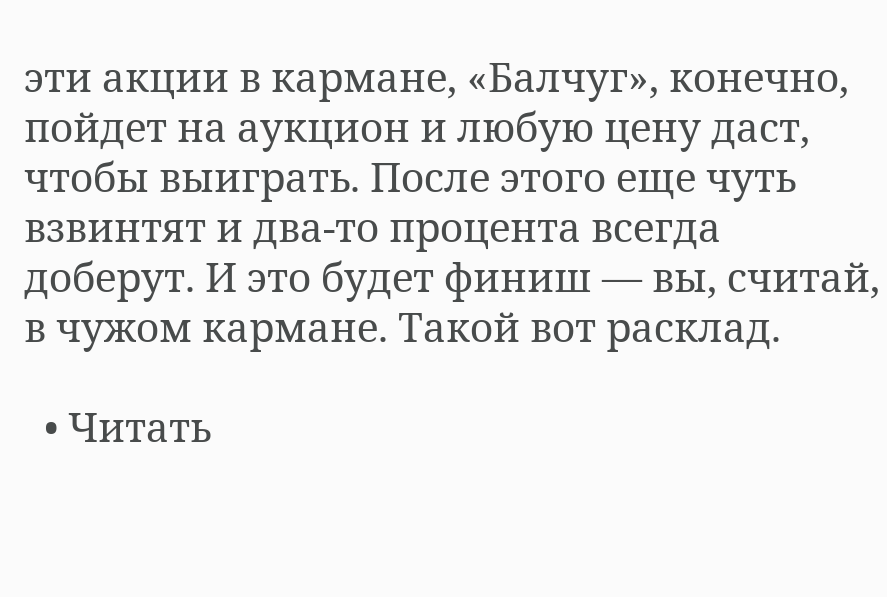эти акции в кармане, «Балчуг», конечно, пойдет на аукцион и любую цену даст, чтобы выиграть. После этого еще чуть взвинтят и два-то процента всегда доберут. И это будет финиш — вы, считай, в чужом кармане. Такой вот расклад.

  • Читать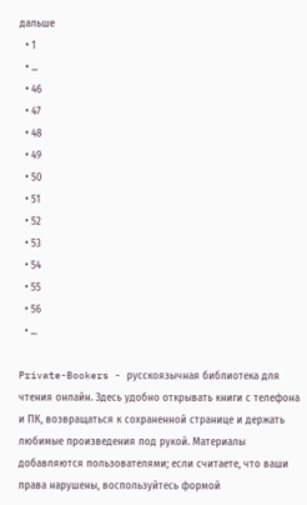дальше
  • 1
  • ...
  • 46
  • 47
  • 48
  • 49
  • 50
  • 51
  • 52
  • 53
  • 54
  • 55
  • 56
  • ...

Private-Bookers - русскоязычная библиотека для чтения онлайн. Здесь удобно открывать книги с телефона и ПК, возвращаться к сохраненной странице и держать любимые произведения под рукой. Материалы добавляются пользователями; если считаете, что ваши права нарушены, воспользуйтесь формой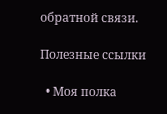обратной связи.

Полезные ссылки

  • Моя полка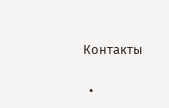Контакты

  •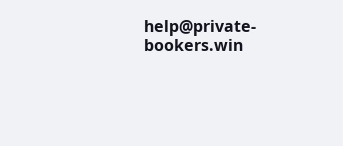help@private-bookers.win